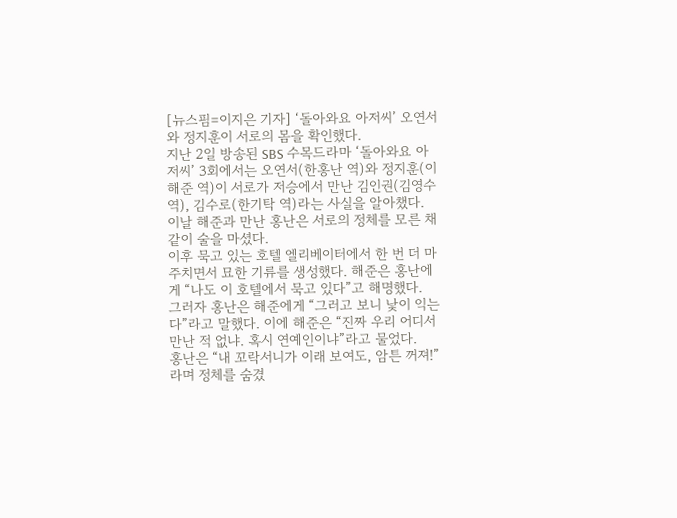[뉴스핌=이지은 기자] ‘돌아와요 아저씨’ 오연서와 정지훈이 서로의 몸을 확인했다.
지난 2일 방송된 SBS 수목드라마 ‘돌아와요 아저씨’ 3회에서는 오연서(한홍난 역)와 정지훈(이해준 역)이 서로가 저승에서 만난 김인권(김영수 역), 김수로(한기탁 역)라는 사실을 알아챘다.
이날 해준과 만난 홍난은 서로의 정체를 모른 채 같이 술을 마셨다.
이후 묵고 있는 호텔 엘리베이터에서 한 번 더 마주치면서 묘한 기류를 생성했다. 해준은 홍난에게 “나도 이 호텔에서 묵고 있다”고 해명했다.
그러자 홍난은 해준에게 “그러고 보니 낯이 익는다”라고 말했다. 이에 해준은 “진짜 우리 어디서 만난 적 없냐. 혹시 연예인이냐”라고 물었다.
홍난은 “내 꼬락서니가 이래 보여도, 암튼 꺼져!”라며 정체를 숨겼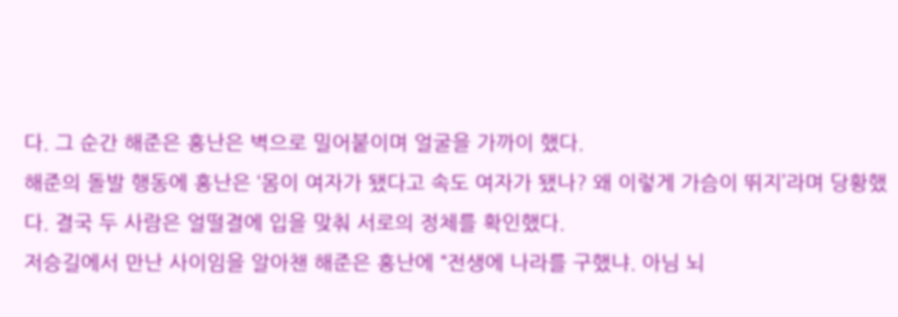다. 그 순간 해준은 홍난은 벽으로 밀어붙이며 얼굴을 가까이 했다.
해준의 돌발 행동에 홍난은 ‘몸이 여자가 됐다고 속도 여자가 됐나? 왜 이렇게 가슴이 뛰지’라며 당황했다. 결국 두 사람은 얼떨결에 입을 맞춰 서로의 정체를 확인했다.
저승길에서 만난 사이임을 알아챈 해준은 홍난에 “전생에 나라를 구했냐. 아님 뇌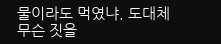물이라도 먹였냐. 도대체 무슨 짓을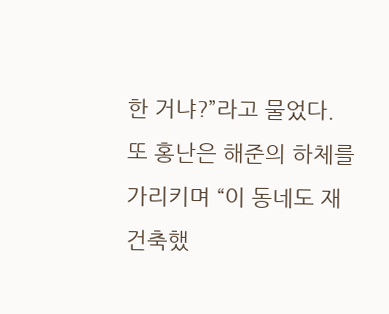한 거냐?”라고 물었다.
또 홍난은 해준의 하체를 가리키며 “이 동네도 재건축했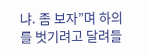냐. 좀 보자”며 하의를 벗기려고 달려들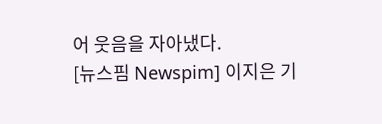어 웃음을 자아냈다.
[뉴스핌 Newspim] 이지은 기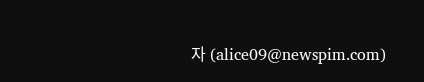자 (alice09@newspim.com)